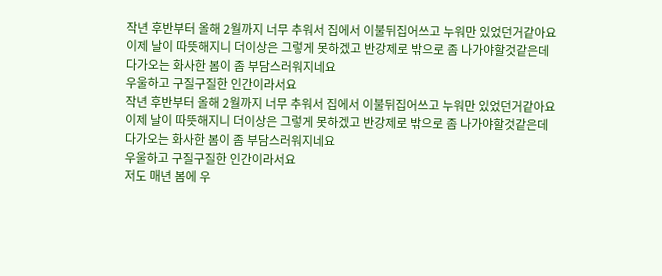작년 후반부터 올해 2월까지 너무 추워서 집에서 이불뒤집어쓰고 누워만 있었던거같아요
이제 날이 따뜻해지니 더이상은 그렇게 못하겠고 반강제로 밖으로 좀 나가야할것같은데
다가오는 화사한 봄이 좀 부담스러워지네요
우울하고 구질구질한 인간이라서요
작년 후반부터 올해 2월까지 너무 추워서 집에서 이불뒤집어쓰고 누워만 있었던거같아요
이제 날이 따뜻해지니 더이상은 그렇게 못하겠고 반강제로 밖으로 좀 나가야할것같은데
다가오는 화사한 봄이 좀 부담스러워지네요
우울하고 구질구질한 인간이라서요
저도 매년 봄에 우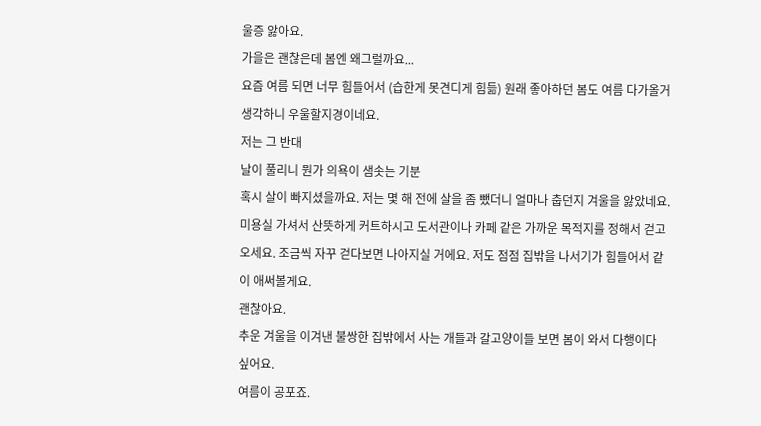울증 앓아요.
가을은 괜찮은데 봄엔 왜그럴까요...
요즘 여름 되면 너무 힘들어서 (습한게 못견디게 힘듦) 원래 좋아하던 봄도 여름 다가올거 생각하니 우울할지경이네요.
저는 그 반대
날이 풀리니 뭔가 의욕이 샘솟는 기분
혹시 살이 빠지셨을까요. 저는 몇 해 전에 살을 좀 뺐더니 얼마나 춥던지 겨울을 앓았네요. 미용실 가셔서 산뜻하게 커트하시고 도서관이나 카페 같은 가까운 목적지를 정해서 걷고 오세요. 조금씩 자꾸 걷다보면 나아지실 거에요. 저도 점점 집밖을 나서기가 힘들어서 같이 애써볼게요.
괜찮아요.
추운 겨울을 이겨낸 불쌍한 집밖에서 사는 개들과 갈고양이들 보면 봄이 와서 다행이다 싶어요.
여름이 공포죠.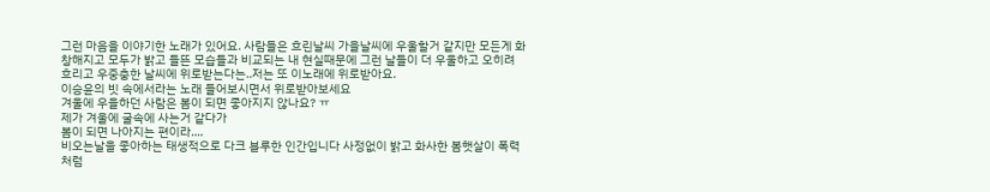그런 마음을 이야기한 노래가 있어요. 사람들은 흐린날씨 가을날씨에 우울할거 같지만 모든게 화창해지고 모두가 밝고 들뜬 모습들과 비교되는 내 현실때문에 그런 날들이 더 우울하고 오히려 흐리고 우중충한 날씨에 위로받는다는..저는 또 이노래에 위로받아요.
이승윤의 빗 속에서라는 노래 들어보시면서 위로받아보세요
겨울에 우을하던 사람은 봄이 되면 좋아지지 않나요? ㅠ
제가 겨울에 굴속에 사는거 같다가
봄이 되면 나아지는 편이라....
비오는날을 좋아하는 태생적으로 다크 블루한 인간입니다 사정없이 밝고 화사한 봄햇살이 폭력처럼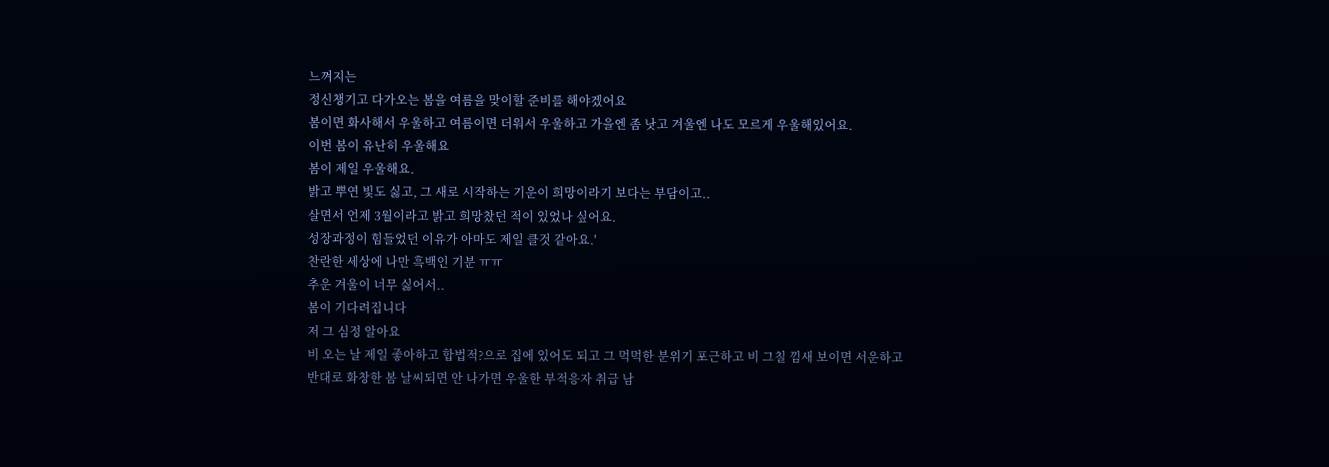느껴지는
정신챙기고 다가오는 봄을 여름을 맞이할 준비를 해야겠어요
봄이면 화사해서 우울하고 여름이면 더워서 우울하고 가을엔 좀 낫고 겨울엔 나도 모르게 우울해있어요.
이번 봄이 유난히 우울해요
봄이 제일 우울해요.
밝고 뿌연 빛도 싫고, 그 새로 시작하는 기운이 희망이라기 보다는 부담이고..
살면서 언제 3월이라고 밝고 희망찼던 적이 있었나 싶어요.
성장과정이 힘들었던 이유가 아마도 제일 클것 같아요.'
찬란한 세상에 나만 흑백인 기분 ㅠㅠ
추운 겨울이 너무 싫어서..
봄이 기다려집니다
저 그 심정 알아요
비 오는 날 제일 좋아하고 합법적?으로 집에 있어도 되고 그 먹먹한 분위기 포근하고 비 그칠 낌새 보이면 서운하고
반대로 화창한 봄 날씨되면 안 나가면 우울한 부적응자 취급 남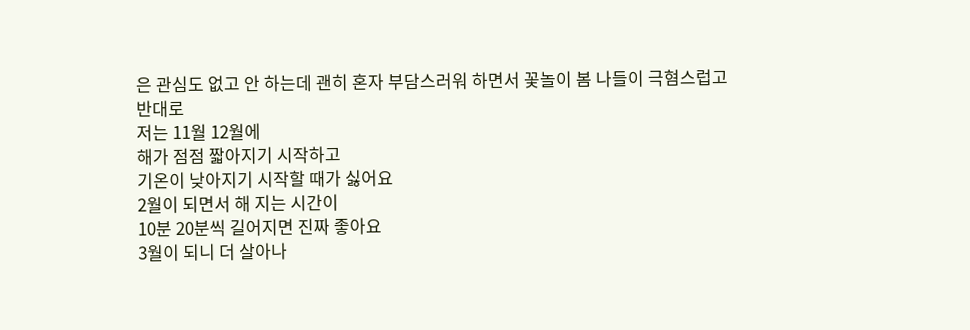은 관심도 없고 안 하는데 괜히 혼자 부담스러워 하면서 꽃놀이 봄 나들이 극혐스럽고
반대로
저는 11월 12월에
해가 점점 짧아지기 시작하고
기온이 낮아지기 시작할 때가 싫어요
2월이 되면서 해 지는 시간이
10분 20분씩 길어지면 진짜 좋아요
3월이 되니 더 살아나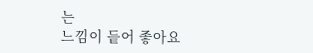는
느낌이 듵어 좋아요